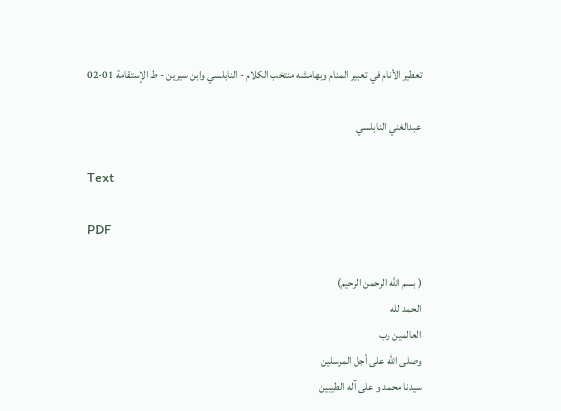تعطير الأنام في تعبير المنام وبهامشه منتخب الكلام - النابلسي وابن سيرين - ط الإستقامة 01-02

عبدالغني النابلسي

Text

PDF

( بسم الله الرحمن الرحيم)
الحمد لله
العالمين رب
وصلى الله على أجل المرسلين
سيدنا محمد و على آله الطيبين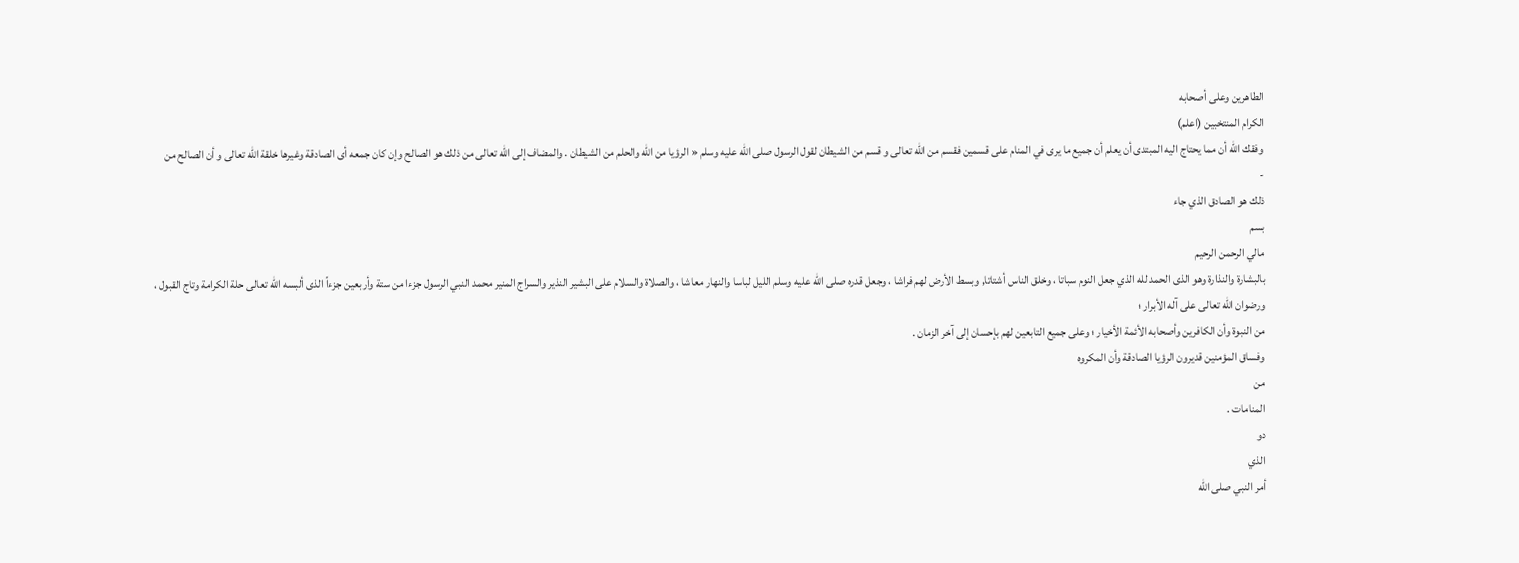الطاهرين وعلى أصحابه
الكرام المنتخبين (اعلم)
وفقك الله أن مما يحتاج اليه المبتدى أن يعلم أن جميع ما يرى في المنام على قسمين فقسم من الله تعالى و قسم من الشيطان لقول الرسول صلى الله عليه وسلم « الرؤيا من الله والحلم من الشيطان . والمضاف إلى الله تعالى من ذلك هو الصالح وإن كان جمعه أى الصادقة وغيرها خلقة الله تعالى و أن الصالح من
-
ذلك هو الصادق الذي جاء
بسم
مالي الرحمن الرحيم
بالبشارة والنذارة وهو الذى الحمد لله الذي جعل النوم سباتا ، وخلق الناس أشتاتا, وبسط الأرض لهم فراشا ، وجعل قدره صلى الله عليه وسلم الليل لباسا والنهار معاشا ، والصلاة والسلام على البشير النذير والسراج المنير محمد النبي الرسول جزءا من ستة وأربعين جزءاً الذى ألبسه الله تعالى حلة الكرامة وتاج القبول ، ورضوان الله تعالى على آله الأبرار ؛
من النبوة وأن الكافرين وأصحابه الأئمة الأخيار ؛ وعلى جميع التابعين لهم بإحسان إلى آخر الزمان .
وفساق المؤمنين قديرون الرؤيا الصادقة وأن المكروه
من
المنامات .
دو
الذي
أمر النبي صلى الله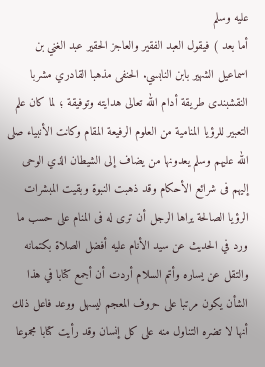عليه وسلم
أما بعد ) فيقول العبد الفقير والعاجز الحقير عبد الغني بن اسماعيل الشهير بابن النابسي. الحنفى مذهبا القادري مشربا النقشبندى طريقة أدام الله تعالى هدايته وتوفيقة ؛ لما كان علم التعبير للرؤيا المنامية من العلوم الرفيعة المقام وكانت الأنبياء صلى الله عليهم وسلم يعدونها من يضاف إلى الشيطان الذي الوحى إليهم فى شرائع الأحكام وقد ذهبت النبوة وبقيت المبشرات الرؤيا الصالحة يراها الرجل أن ترى له فى المنام على حسب ما ورد في الحديث عن سيد الأنام عليه أفضل الصلاة بكتمانه والتقل عن يساره وأتم السلام أردت أن أجمع كتابا في هذا الشأن يكون مرتبا على حروف المعجم ليسهل ووعد فاعل ذلك أنها لا تضره التناول منه على كل إنسان وقد رأيت كتابا مجموعا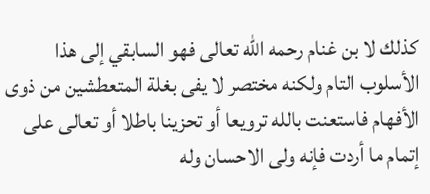كذلك لا بن غنام رحمه الله تعالى فهو السابقي إلى هذا الأسلوب التام ولكنه مختصر لا يفى بغلة المتعطشين من ذوى الأفهام فاستعنت بالله ترويعا أو تحزينا باطلا أو تعالى على إتمام ما أردت فإنه ولى الاحسان وله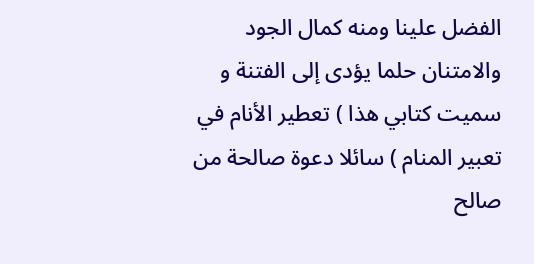الفضل علينا ومنه كمال الجود والامتنان حلما يؤدى إلى الفتنة و سمیت كتابي هذا ) تعطير الأنام في تعبير المنام ) سائلا دعوة صالحة من صالح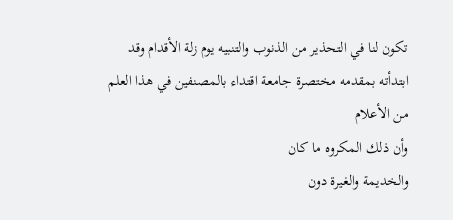تكون لنا في التحذير من الذنوب والتنبيه يوم زلة الأقدام وقد ابتدأته بمقدمه مختصرة جامعة اقتداء بالمصنفين في هذا العلم من الأعلام
وأن ذلك المكروه ما كان
والخديمة والغيرة دون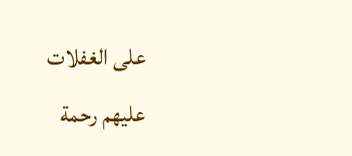على الغفلات
عليهم رحمة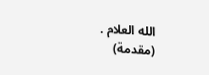الله العلام .
(مقدمة)